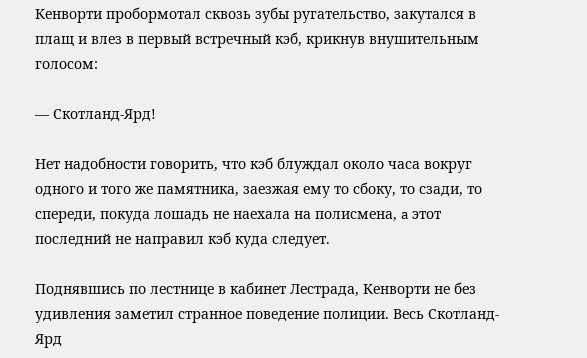Кенворти пробормотал сквозь зубы ругательство, закутался в плащ и влез в первый встречный кэб, крикнув внушительным голосом:

— Скотланд-Ярд!

Нет надобности говорить, что кэб блуждал около часа вокруг одного и того же памятника, заезжая ему то сбоку, то сзади, то спереди, покуда лошадь не наехала на полисмена, a этот последний не направил кэб куда следует.

Поднявшись по лестнице в кабинет Лестрада, Кенворти не без удивления заметил странное поведение полиции. Весь Скотланд-Ярд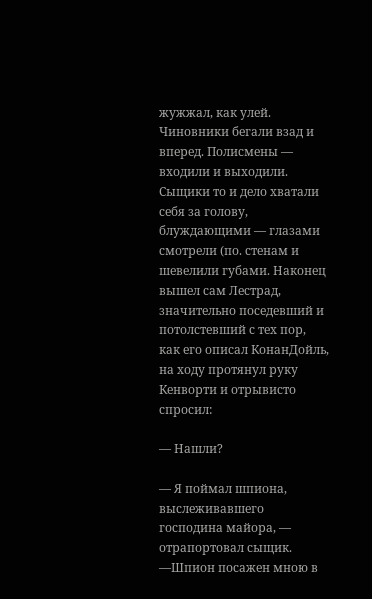жужжал, как улей. Чиновники бегали взад и вперед. Полисмены — входили и выходили. Сыщики то и дело хватали себя за голову, блуждающими — глазами смотрели (по. стенам и шевелили губами. Наконец вышел сам Лестрад, значительно поседевший и потолстевший с тех пор, как его описал КонанДойль, на ходу протянул руку Кенворти и отрывисто спросил:

— Нашли?

— Я поймал шпиона, выслеживавшего господина майора, — отрапортовал сыщик. —Шпион посажен мною в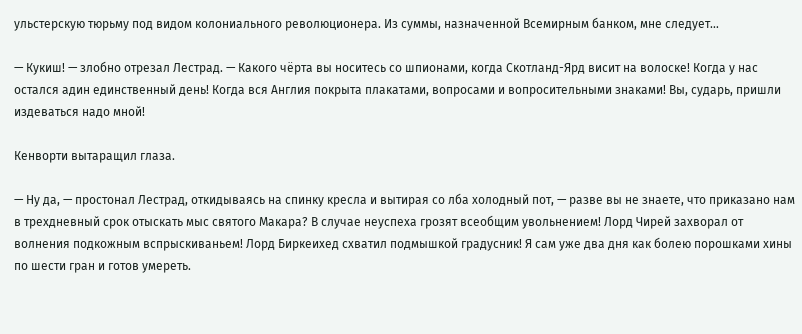ульстерскую тюрьму под видом колониального революционера. Из суммы, назначенной Всемирным банком, мне следует…

— Кукиш! — злобно отрезал Лестрад. — Какого чёрта вы носитесь со шпионами, когда Скотланд-Ярд висит на волоске! Когда у нас остался адин единственный день! Когда вся Англия покрыта плакатами, вопросами и вопросительными знаками! Вы, сударь, пришли издеваться надо мной!

Кенворти вытаращил глаза.

— Ну да, — простонал Лестрад, откидываясь на спинку кресла и вытирая со лба холодный пот, — разве вы не знаете, что приказано нам в трехдневный срок отыскать мыс святого Макара? В случае неуспеха грозят всеобщим увольнением! Лорд Чирей захворал от волнения подкожным вспрыскиваньем! Лорд Биркеихед схватил подмышкой градусник! Я сам уже два дня как болею порошками хины по шести гран и готов умереть.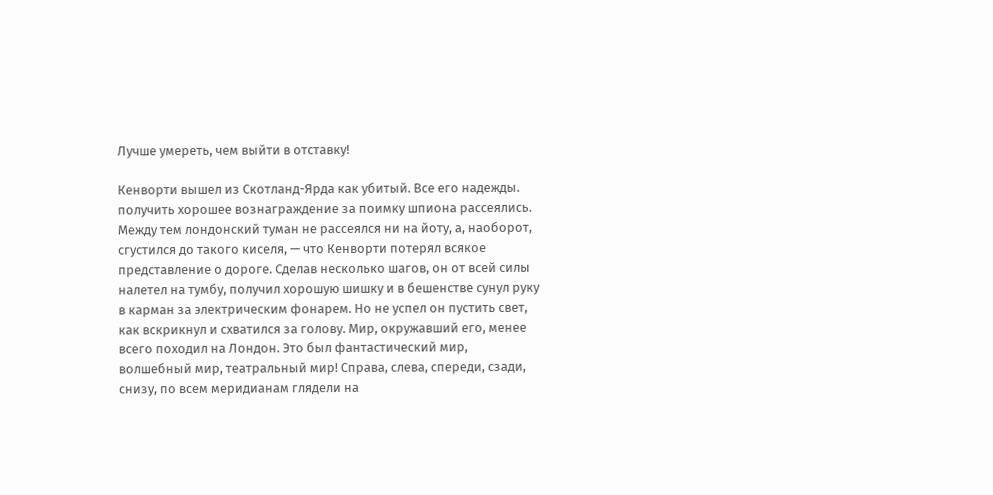Лучше умереть, чем выйти в отставку!

Кенворти вышел из Скотланд-Ярда как убитый. Все его надежды. получить хорошее вознаграждение за поимку шпиона рассеялись. Между тем лондонский туман не рассеялся ни на йоту, а, наоборот, сгустился до такого киселя, — что Кенворти потерял всякое представление о дороге. Сделав несколько шагов, он от всей силы налетел на тумбу, получил хорошую шишку и в бешенстве сунул руку в карман за электрическим фонарем. Но не успел он пустить свет, как вскрикнул и схватился за голову. Мир, окружавший его, менее всего походил на Лондон. Это был фантастический мир, волшебный мир, театральный мир! Справа, слева, спереди, сзади, снизу, по всем меридианам глядели на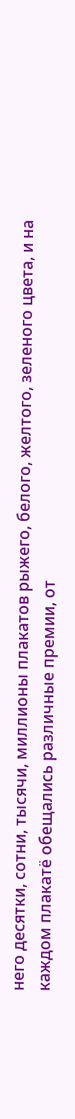него десятки, сотни, тысячи, миллионы плакатов рыжего, белого, желтого, зеленого цвета, и на каждом плакатё обещались различные премии, от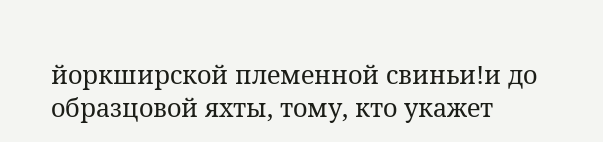йоркширской племенной свиньи!и до образцовой яхты, тому, кто укажет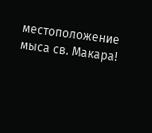местоположение мыса св. Макара!